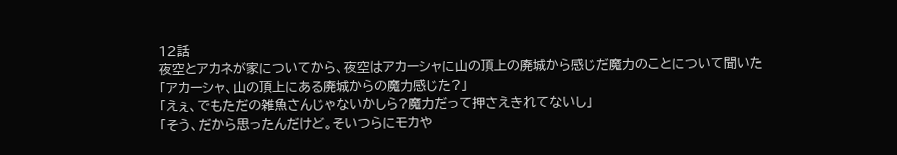12話
夜空とアカネが家についてから、夜空はアカーシャに山の頂上の廃城から感じだ魔力のことについて聞いた
「アカーシャ、山の頂上にある廃城からの魔力感じた?」
「えぇ、でもただの雑魚さんじゃないかしら?魔力だって押さえきれてないし」
「そう、だから思ったんだけど。そいつらにモカや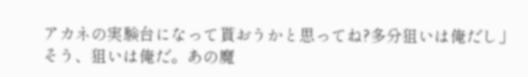アカネの実験台になって貰おうかと思ってね?多分狙いは俺だし」
そう、狙いは俺だ。あの魔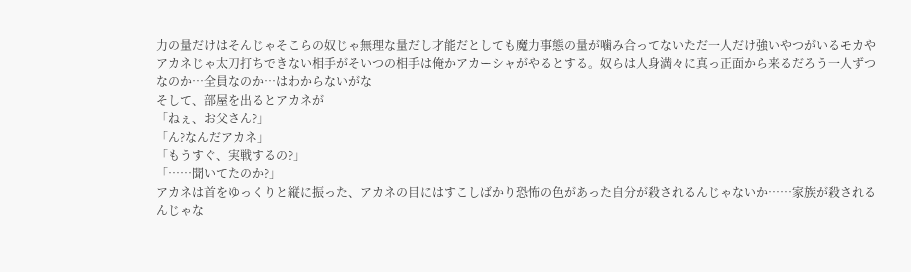力の量だけはそんじゃそこらの奴じゃ無理な量だし才能だとしても魔力事態の量が噛み合ってないただ一人だけ強いやつがいるモカやアカネじゃ太刀打ちできない相手がそいつの相手は俺かアカーシャがやるとする。奴らは人身満々に真っ正面から来るだろう一人ずつなのか…全員なのか…はわからないがな
そして、部屋を出るとアカネが
「ねぇ、お父さん?」
「ん?なんだアカネ」
「もうすぐ、実戦するの?」
「……聞いてたのか?」
アカネは首をゆっくりと縦に振った、アカネの目にはすこしばかり恐怖の色があった自分が殺されるんじゃないか……家族が殺されるんじゃな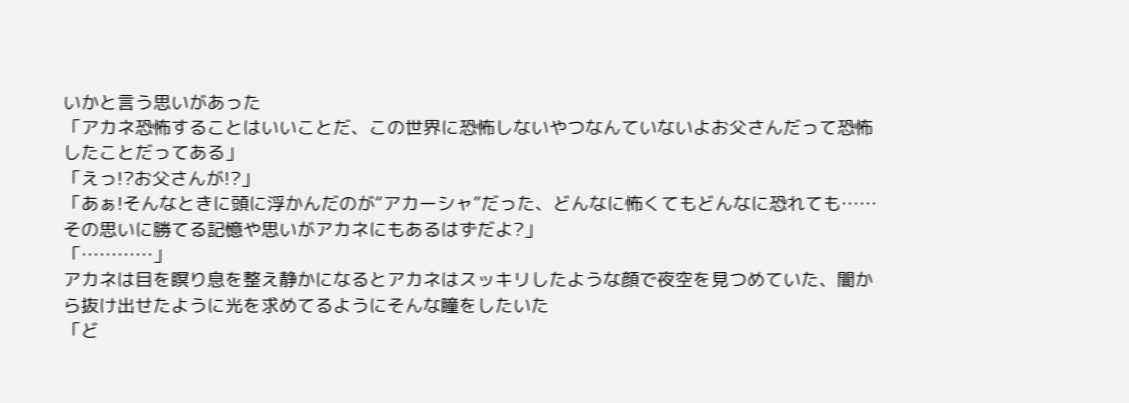いかと言う思いがあった
「アカネ恐怖することはいいことだ、この世界に恐怖しないやつなんていないよお父さんだって恐怖したことだってある」
「えっ!?お父さんが!?」
「あぁ!そんなときに頭に浮かんだのが“アカーシャ”だった、どんなに怖くてもどんなに恐れても……その思いに勝てる記憶や思いがアカネにもあるはずだよ?」
「…………」
アカネは目を瞑り息を整え静かになるとアカネはスッキリしたような顔で夜空を見つめていた、闇から抜け出せたように光を求めてるようにそんな瞳をしたいた
「ど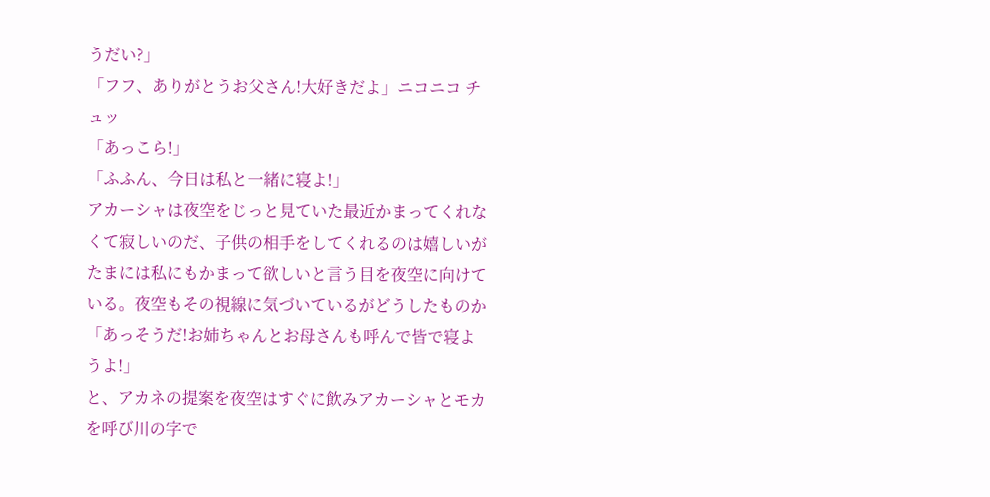うだい?」
「フフ、ありがとうお父さん!大好きだよ」ニコニコ チュッ
「あっこら!」
「ふふん、今日は私と一緒に寝よ!」
アカーシャは夜空をじっと見ていた最近かまってくれなくて寂しいのだ、子供の相手をしてくれるのは嬉しいがたまには私にもかまって欲しいと言う目を夜空に向けている。夜空もその視線に気づいているがどうしたものか
「あっそうだ!お姉ちゃんとお母さんも呼んで皆で寝ようよ!」
と、アカネの提案を夜空はすぐに飲みアカーシャとモカを呼び川の字で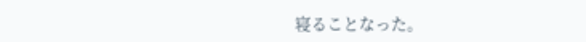寝ることなった。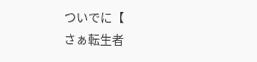ついでに【
さぁ転生者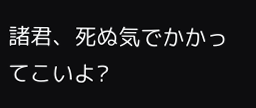諸君、死ぬ気でかかってこいよ?